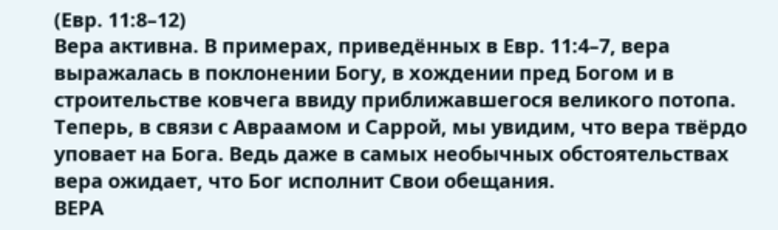(Евр. 11:8–12)
Вера активна. В примерах, приведённых в Евр. 11:4–7, вера выражалась в поклонении Богу, в хождении пред Богом и в строительстве ковчега ввиду приближавшегося великого потопа. Теперь, в связи с Авраамом и Саррой, мы увидим, что вера твёрдо уповает на Бога. Ведь даже в самых необычных обстоятельствах вера ожидает, что Бог исполнит Свои обещания.
ВЕРА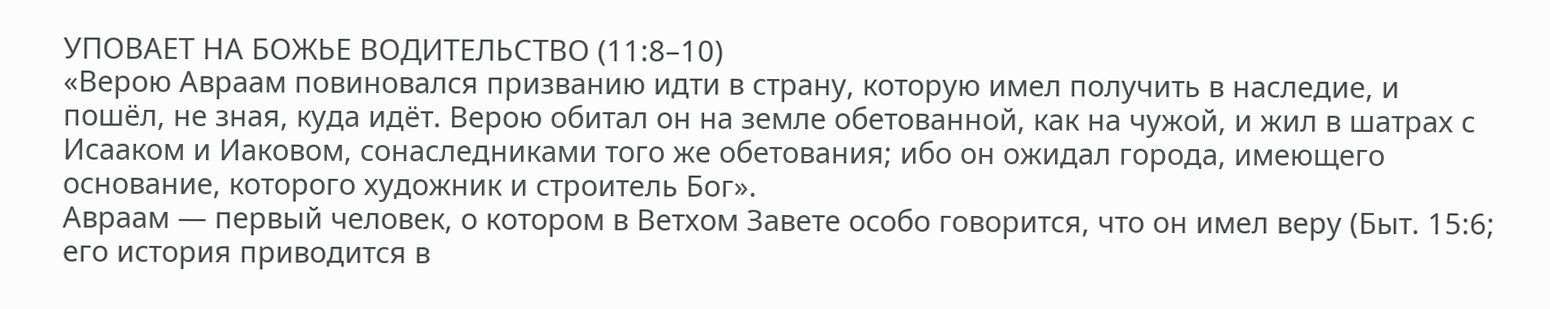УПОВАЕТ НА БОЖЬЕ ВОДИТЕЛЬСТВО (11:8–10)
«Верою Авраам повиновался призванию идти в страну, которую имел получить в наследие, и пошёл, не зная, куда идёт. Верою обитал он на земле обетованной, как на чужой, и жил в шатрах с Исааком и Иаковом, сонаследниками того же обетования; ибо он ожидал города, имеющего основание, которого художник и строитель Бог».
Авраам — первый человек, о котором в Ветхом Завете особо говорится, что он имел веру (Быт. 15:6; его история приводится в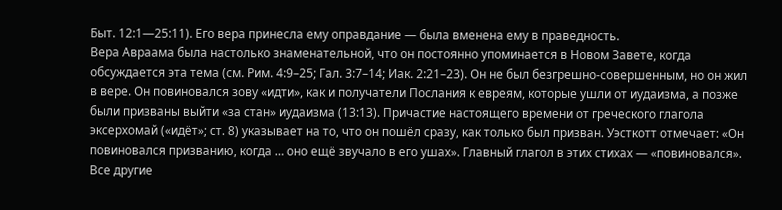Быт. 12:1—25:11). Его вера принесла ему оправдание — была вменена ему в праведность.
Вера Авраама была настолько знаменательной, что он постоянно упоминается в Новом Завете, когда обсуждается эта тема (см. Рим. 4:9–25; Гал. 3:7–14; Иак. 2:21–23). Он не был безгрешно-совершенным, но он жил в вере. Он повиновался зову «идти», как и получатели Послания к евреям, которые ушли от иудаизма, а позже были призваны выйти «за стан» иудаизма (13:13). Причастие настоящего времени от греческого глагола эксерхомай («идёт»; ст. 8) указывает на то, что он пошёл сразу, как только был призван. Уэсткотт отмечает: «Он повиновался призванию, когда … оно ещё звучало в его ушах». Главный глагол в этих стихах — «повиновался». Все другие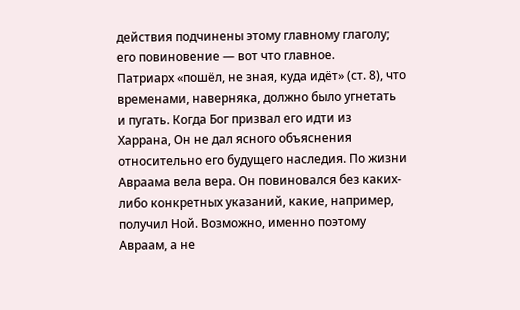действия подчинены этому главному глаголу; его повиновение — вот что главное.
Патриарх «пошёл, не зная, куда идёт» (ст. 8), что временами, наверняка, должно было угнетать и пугать. Когда Бог призвал его идти из Харрана, Он не дал ясного объяснения относительно его будущего наследия. По жизни Авраама вела вера. Он повиновался без каких-либо конкретных указаний, какие, например, получил Ной. Возможно, именно поэтому Авраам, а не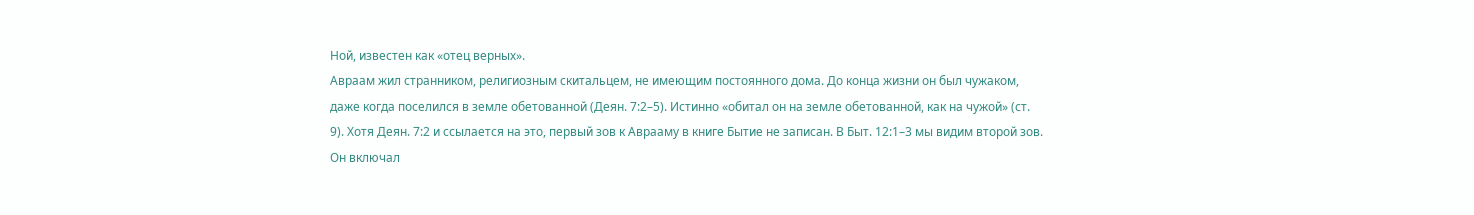Ной, известен как «отец верных».
Авраам жил странником, религиозным скитальцем, не имеющим постоянного дома. До конца жизни он был чужаком, даже когда поселился в земле обетованной (Деян. 7:2–5). Истинно «обитал он на земле обетованной, как на чужой» (ст. 9). Хотя Деян. 7:2 и ссылается на это, первый зов к Аврааму в книге Бытие не записан. В Быт. 12:1–3 мы видим второй зов. Он включал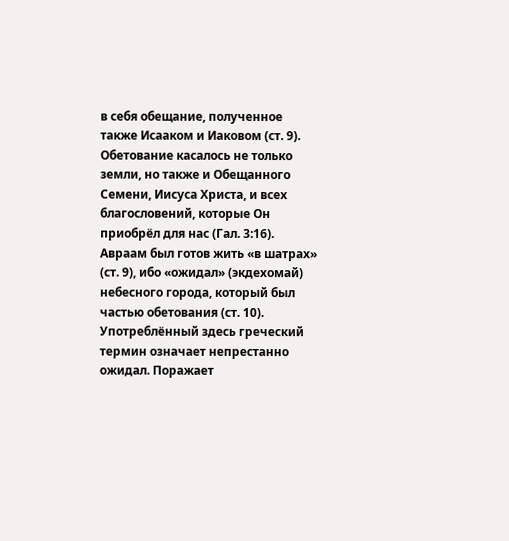в себя обещание, полученное также Исааком и Иаковом (ст. 9).
Обетование касалось не только земли, но также и Обещанного Семени, Иисуса Христа, и всех благословений, которые Он приобрёл для нас (Гал. 3:16). Авраам был готов жить «в шатрах» (ст. 9), ибо «ожидал» (экдехомай) небесного города, который был частью обетования (ст. 10). Употреблённый здесь греческий термин означает непрестанно ожидал. Поражает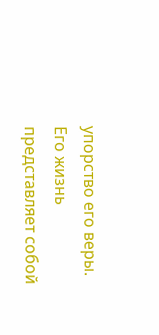упорство его веры. Его жизнь представляет собой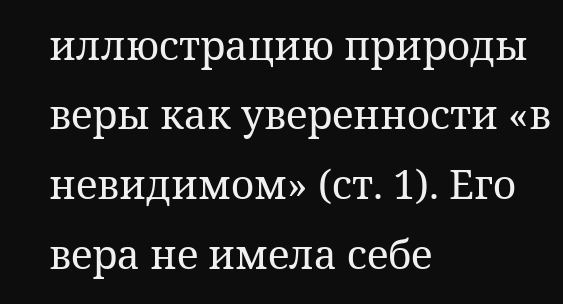иллюстрацию природы веры как уверенности «в невидимом» (ст. 1). Его вера не имела себе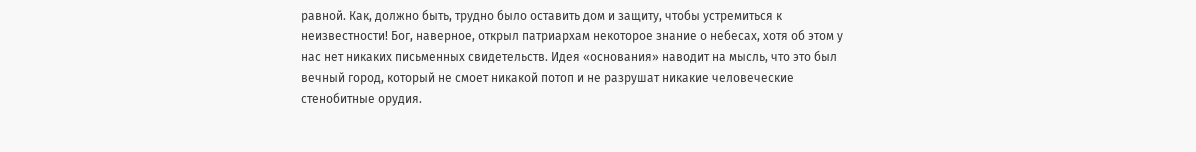равной. Как, должно быть, трудно было оставить дом и защиту, чтобы устремиться к неизвестности! Бог, наверное, открыл патриархам некоторое знание о небесах, хотя об этом у нас нет никаких письменных свидетельств. Идея «основания» наводит на мысль, что это был вечный город, который не смоет никакой потоп и не разрушат никакие человеческие стенобитные орудия.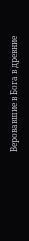Веровавшие в Бога в древние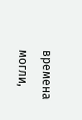времена могли,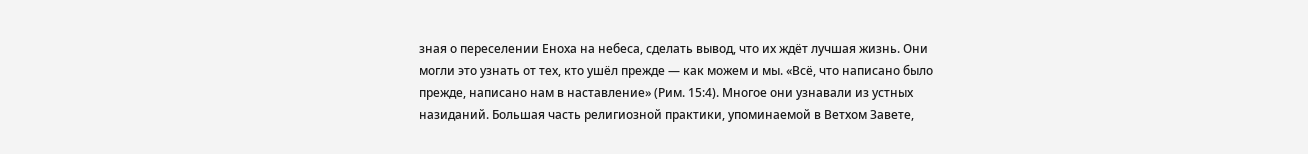зная о переселении Еноха на небеса, сделать вывод, что их ждёт лучшая жизнь. Они могли это узнать от тех, кто ушёл прежде — как можем и мы. «Всё, что написано было прежде, написано нам в наставление» (Рим. 15:4). Многое они узнавали из устных назиданий. Большая часть религиозной практики, упоминаемой в Ветхом Завете,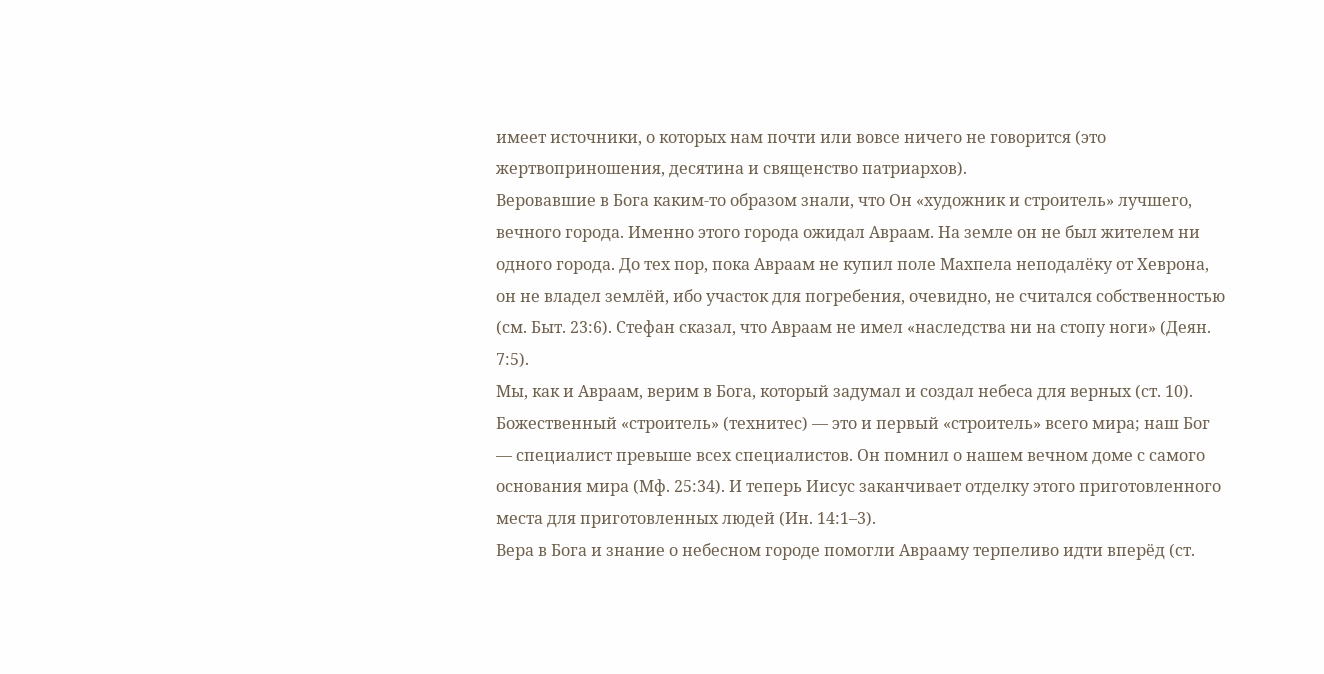имеет источники, о которых нам почти или вовсе ничего не говорится (это жертвоприношения, десятина и священство патриархов).
Веровавшие в Бога каким-то образом знали, что Он «художник и строитель» лучшего, вечного города. Именно этого города ожидал Авраам. На земле он не был жителем ни одного города. До тех пор, пока Авраам не купил поле Махпела неподалёку от Хеврона, он не владел землёй, ибо участок для погребения, очевидно, не считался собственностью (см. Быт. 23:6). Стефан сказал, что Авраам не имел «наследства ни на стопу ноги» (Деян. 7:5).
Мы, как и Авраам, верим в Бога, который задумал и создал небеса для верных (ст. 10). Божественный «строитель» (технитес) — это и первый «строитель» всего мира; наш Бог — специалист превыше всех специалистов. Он помнил о нашем вечном доме с самого основания мира (Мф. 25:34). И теперь Иисус заканчивает отделку этого приготовленного места для приготовленных людей (Ин. 14:1–3).
Вера в Бога и знание о небесном городе помогли Аврааму терпеливо идти вперёд (ст.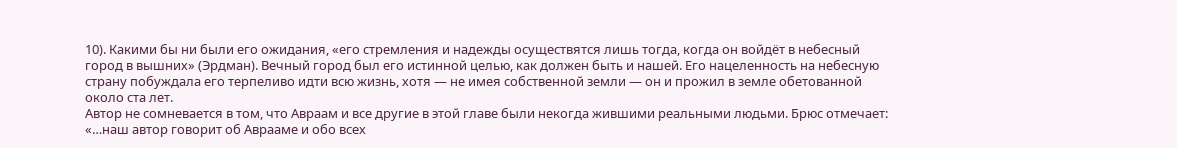10). Какими бы ни были его ожидания, «его стремления и надежды осуществятся лишь тогда, когда он войдёт в небесный город в вышних» (Эрдман). Вечный город был его истинной целью, как должен быть и нашей. Его нацеленность на небесную страну побуждала его терпеливо идти всю жизнь, хотя — не имея собственной земли — он и прожил в земле обетованной около ста лет.
Автор не сомневается в том, что Авраам и все другие в этой главе были некогда жившими реальными людьми. Брюс отмечает: «…наш автор говорит об Аврааме и обо всех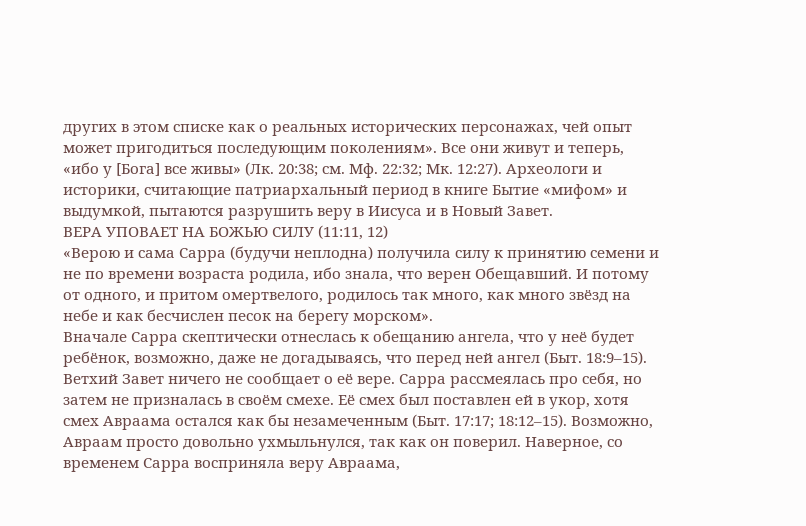других в этом списке как о реальных исторических персонажах, чей опыт может пригодиться последующим поколениям». Все они живут и теперь, «ибо у [Бога] все живы» (Лк. 20:38; см. Мф. 22:32; Мк. 12:27). Археологи и историки, считающие патриархальный период в книге Бытие «мифом» и выдумкой, пытаются разрушить веру в Иисуса и в Новый Завет.
ВЕРА УПОВАЕТ НА БОЖЬЮ СИЛУ (11:11, 12)
«Верою и сама Сарра (будучи неплодна) получила силу к принятию семени и не по времени возраста родила, ибо знала, что верен Обещавший. И потому от одного, и притом омертвелого, родилось так много, как много звёзд на небе и как бесчислен песок на берегу морском».
Вначале Сарра скептически отнеслась к обещанию ангела, что у неё будет ребёнок, возможно, даже не догадываясь, что перед ней ангел (Быт. 18:9–15). Ветхий Завет ничего не сообщает о её вере. Сарра рассмеялась про себя, но затем не призналась в своём смехе. Её смех был поставлен ей в укор, хотя смех Авраама остался как бы незамеченным (Быт. 17:17; 18:12–15). Возможно, Авраам просто довольно ухмыльнулся, так как он поверил. Наверное, со временем Сарра восприняла веру Авраама,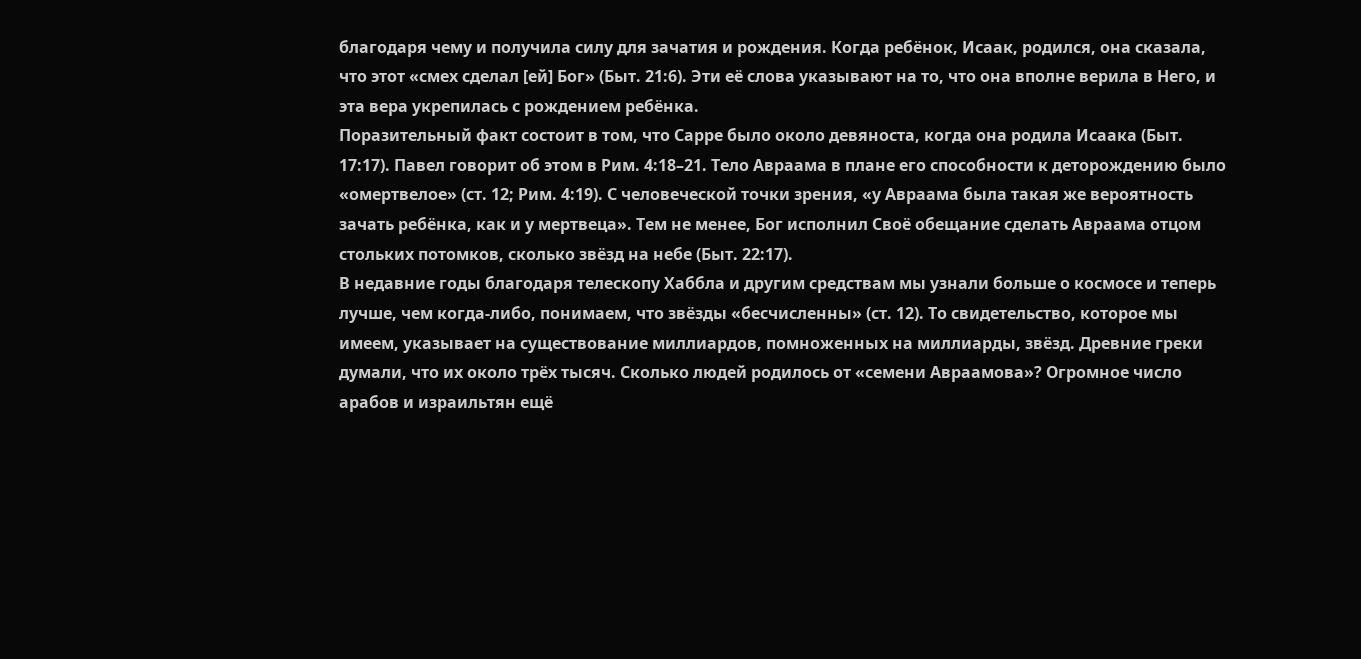благодаря чему и получила силу для зачатия и рождения. Когда ребёнок, Исаак, родился, она сказала, что этот «смех сделал [ей] Бог» (Быт. 21:6). Эти её слова указывают на то, что она вполне верила в Него, и эта вера укрепилась с рождением ребёнка.
Поразительный факт состоит в том, что Сарре было около девяноста, когда она родила Исаака (Быт. 17:17). Павел говорит об этом в Рим. 4:18–21. Тело Авраама в плане его способности к деторождению было «омертвелое» (ст. 12; Рим. 4:19). С человеческой точки зрения, «у Авраама была такая же вероятность зачать ребёнка, как и у мертвеца». Тем не менее, Бог исполнил Своё обещание сделать Авраама отцом стольких потомков, сколько звёзд на небе (Быт. 22:17).
В недавние годы благодаря телескопу Хаббла и другим средствам мы узнали больше о космосе и теперь лучше, чем когда-либо, понимаем, что звёзды «бесчисленны» (ст. 12). То свидетельство, которое мы имеем, указывает на существование миллиардов, помноженных на миллиарды, звёзд. Древние греки думали, что их около трёх тысяч. Сколько людей родилось от «семени Авраамова»? Огромное число арабов и израильтян ещё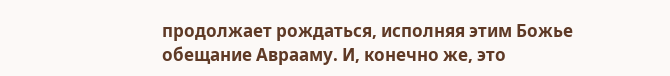продолжает рождаться, исполняя этим Божье обещание Аврааму. И, конечно же, это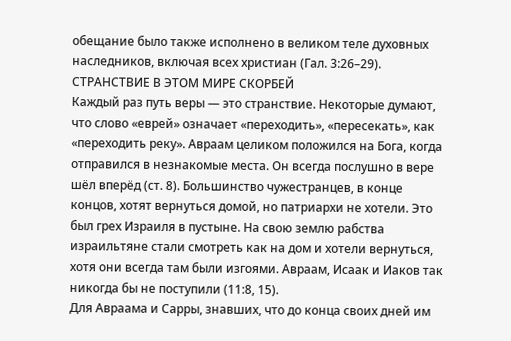обещание было также исполнено в великом теле духовных наследников, включая всех христиан (Гал. 3:26–29).
СТРАНСТВИЕ В ЭТОМ МИРЕ СКОРБЕЙ
Каждый раз путь веры — это странствие. Некоторые думают, что слово «еврей» означает «переходить», «пересекать», как «переходить реку». Авраам целиком положился на Бога, когда отправился в незнакомые места. Он всегда послушно в вере шёл вперёд (ст. 8). Большинство чужестранцев, в конце концов, хотят вернуться домой, но патриархи не хотели. Это был грех Израиля в пустыне. На свою землю рабства израильтяне стали смотреть как на дом и хотели вернуться, хотя они всегда там были изгоями. Авраам, Исаак и Иаков так никогда бы не поступили (11:8, 15).
Для Авраама и Сарры, знавших, что до конца своих дней им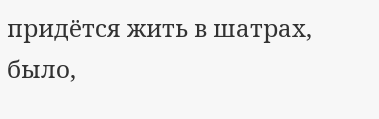придётся жить в шатрах, было,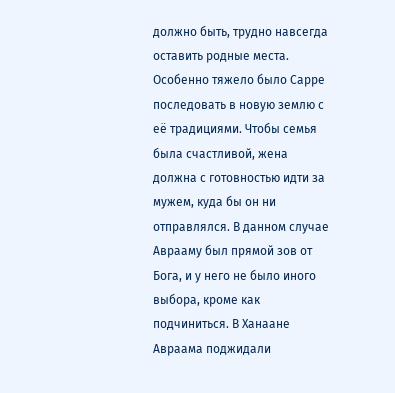должно быть, трудно навсегда оставить родные места. Особенно тяжело было Сарре последовать в новую землю с её традициями. Чтобы семья была счастливой, жена должна с готовностью идти за мужем, куда бы он ни отправлялся. В данном случае Аврааму был прямой зов от Бога, и у него не было иного выбора, кроме как подчиниться. В Ханаане Авраама поджидали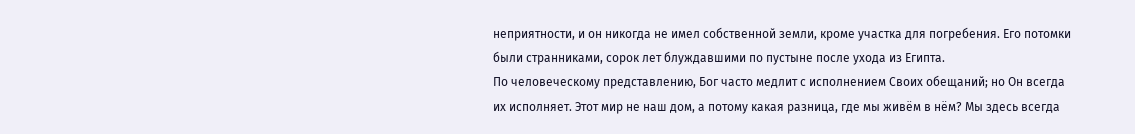неприятности, и он никогда не имел собственной земли, кроме участка для погребения. Его потомки были странниками, сорок лет блуждавшими по пустыне после ухода из Египта.
По человеческому представлению, Бог часто медлит с исполнением Своих обещаний; но Он всегда их исполняет. Этот мир не наш дом, а потому какая разница, где мы живём в нём? Мы здесь всегда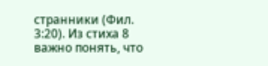странники (Фил. 3:20). Из стиха 8 важно понять, что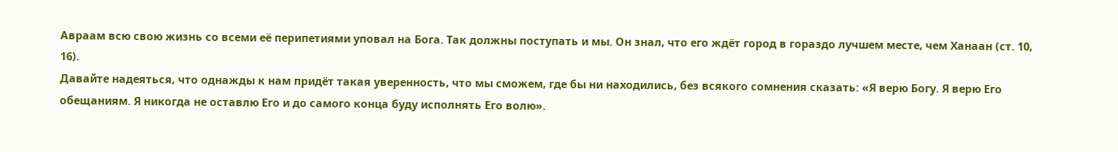Авраам всю свою жизнь со всеми её перипетиями уповал на Бога. Так должны поступать и мы. Он знал, что его ждёт город в гораздо лучшем месте, чем Ханаан (ст. 10, 16).
Давайте надеяться, что однажды к нам придёт такая уверенность, что мы сможем, где бы ни находились, без всякого сомнения сказать: «Я верю Богу. Я верю Его обещаниям. Я никогда не оставлю Его и до самого конца буду исполнять Его волю».